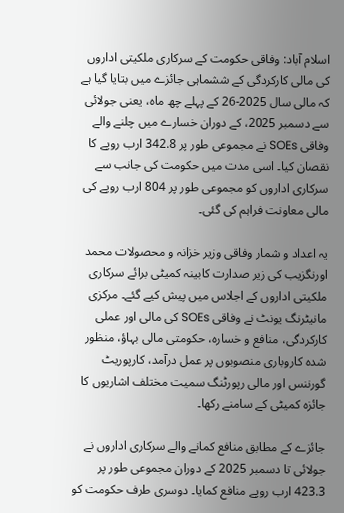اسلام آباد: وفاقی حکومت کے سرکاری ملکیتی اداروں کی مالی کارکردگی کے ششماہی جائزے میں بتایا گیا ہے کہ مالی سال 2025-26 کے پہلے چھ ماہ، یعنی جولائی سے دسمبر 2025، کے دوران خسارے میں چلنے والے وفاقی SOEs نے مجموعی طور پر 342.8 ارب روپے کا نقصان کیا۔ اسی مدت میں حکومت کی جانب سے سرکاری اداروں کو مجموعی طور پر 804 ارب روپے کی مالی معاونت فراہم کی گئی۔

یہ اعداد و شمار وفاقی وزیر خزانہ و محصولات محمد اورنگزیب کی زیر صدارت کابینہ کمیٹی برائے سرکاری ملکیتی اداروں کے اجلاس میں پیش کیے گئے۔ مرکزی مانیٹرنگ یونٹ نے وفاقی SOEs کی مالی اور عملی کارکردگی، منافع و خسارہ، حکومتی مالی بہاؤ، منظور شدہ کاروباری منصوبوں پر عمل درآمد، کارپوریٹ گورننس اور مالی رپورٹنگ سمیت مختلف اشاریوں کا جائزہ کمیٹی کے سامنے رکھا۔

جائزے کے مطابق منافع کمانے والے سرکاری اداروں نے جولائی تا دسمبر 2025 کے دوران مجموعی طور پر 423.3 ارب روپے منافع کمایا۔ دوسری طرف حکومت کو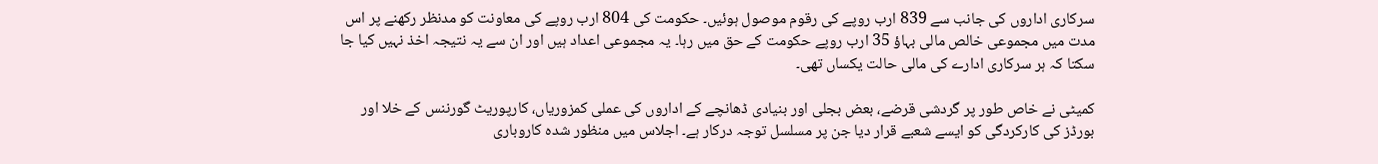سرکاری اداروں کی جانب سے 839 ارب روپے کی رقوم موصول ہوئیں۔ حکومت کی 804 ارب روپے کی معاونت کو مدنظر رکھنے پر اس مدت میں مجموعی خالص مالی بہاؤ 35 ارب روپے حکومت کے حق میں رہا۔ یہ مجموعی اعداد ہیں اور ان سے یہ نتیجہ اخذ نہیں کیا جا سکتا کہ ہر سرکاری ادارے کی مالی حالت یکساں تھی۔

کمیٹی نے خاص طور پر گردشی قرضے، بعض بجلی اور بنیادی ڈھانچے کے اداروں کی عملی کمزوریاں، کارپوریٹ گورننس کے خلا اور بورڈز کی کارکردگی کو ایسے شعبے قرار دیا جن پر مسلسل توجہ درکار ہے۔ اجلاس میں منظور شدہ کاروباری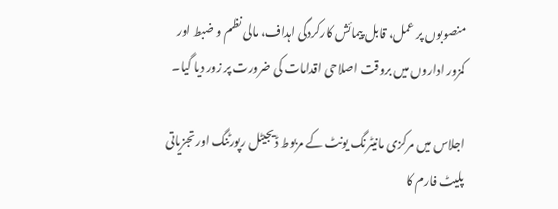منصوبوں پر عمل، قابل پیمائش کارکردگی اہداف، مالی نظم و ضبط اور کمزور اداروں میں بروقت اصلاحی اقدامات کی ضرورت پر زور دیا گیا۔

اجلاس میں مرکزی مانیٹرنگ یونٹ کے مربوط ڈیجیٹل رپورٹنگ اور تجزیاتی پلیٹ فارم کا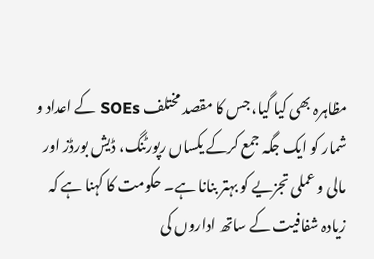مظاہرہ بھی کیا گیا، جس کا مقصد مختلف SOEs کے اعداد و شمار کو ایک جگہ جمع کرکے یکساں رپورٹنگ، ڈیش بورڈز اور مالی و عملی تجزیے کو بہتر بنانا ہے۔ حکومت کا کہنا ہے کہ زیادہ شفافیت کے ساتھ اداروں کی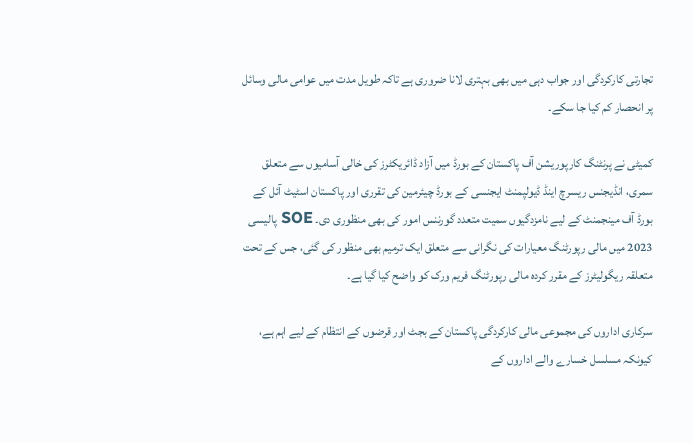تجارتی کارکردگی اور جواب دہی میں بھی بہتری لانا ضروری ہے تاکہ طویل مدت میں عوامی مالی وسائل پر انحصار کم کیا جا سکے۔

کمیٹی نے پرنٹنگ کارپوریشن آف پاکستان کے بورڈ میں آزاد ڈائریکٹرز کی خالی آسامیوں سے متعلق سمری، انڈیجنس ریسرچ اینڈ ڈیولپمنٹ ایجنسی کے بورڈ چیئرمین کی تقرری اور پاکستان اسٹیٹ آئل کے بورڈ آف مینجمنٹ کے لیے نامزدگیوں سمیت متعدد گورننس امور کی بھی منظوری دی۔ SOE پالیسی 2023 میں مالی رپورٹنگ معیارات کی نگرانی سے متعلق ایک ترمیم بھی منظور کی گئی، جس کے تحت متعلقہ ریگولیٹرز کے مقرر کردہ مالی رپورٹنگ فریم ورک کو واضح کیا گیا ہے۔

سرکاری اداروں کی مجموعی مالی کارکردگی پاکستان کے بجٹ اور قرضوں کے انتظام کے لیے اہم ہے، کیونکہ مسلسل خسارے والے اداروں کے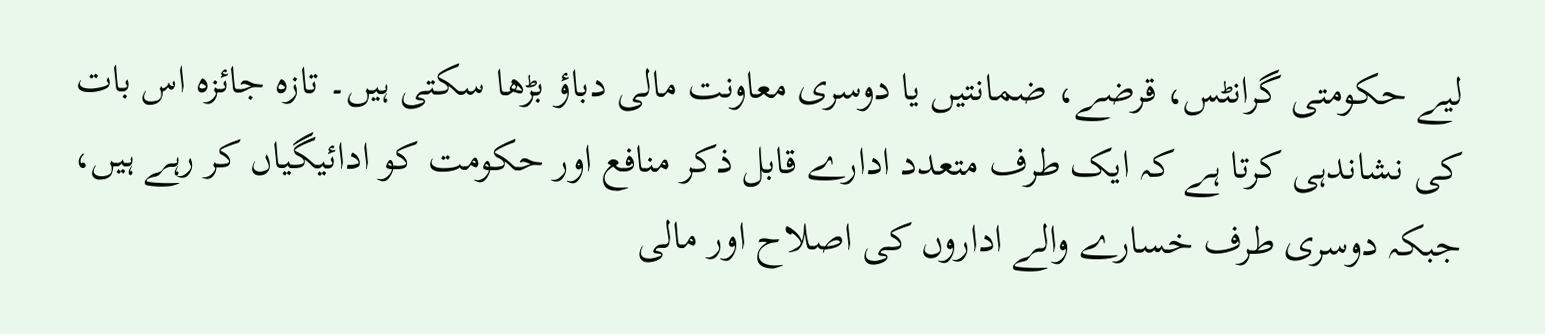لیے حکومتی گرانٹس، قرضے، ضمانتیں یا دوسری معاونت مالی دباؤ بڑھا سکتی ہیں۔ تازہ جائزہ اس بات کی نشاندہی کرتا ہے کہ ایک طرف متعدد ادارے قابل ذکر منافع اور حکومت کو ادائیگیاں کر رہے ہیں، جبکہ دوسری طرف خسارے والے اداروں کی اصلاح اور مالی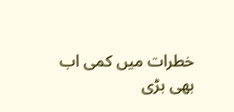خطرات میں کمی اب بھی بڑی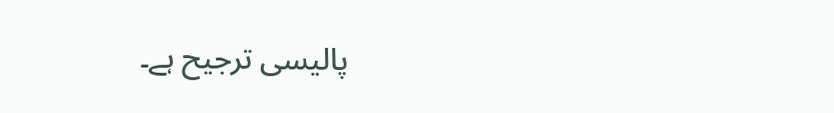پالیسی ترجیح ہے۔